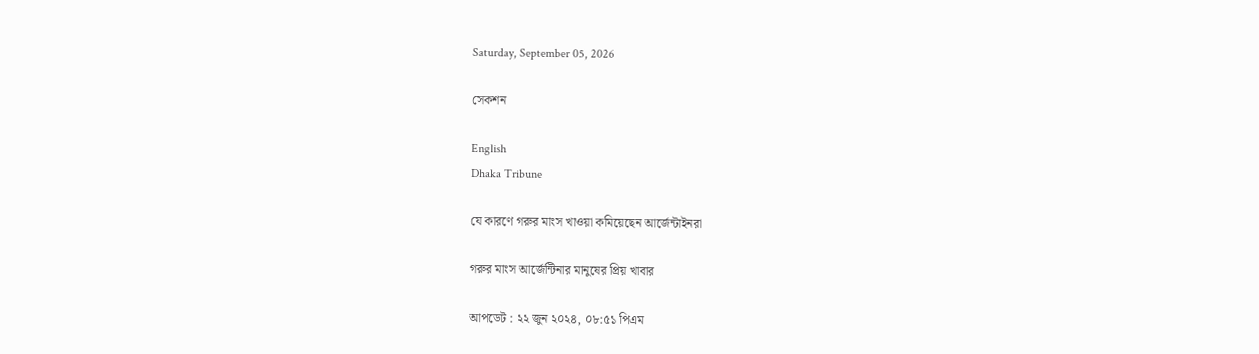Saturday, September 05, 2026

সেকশন

English
Dhaka Tribune

যে কারণে গরুর মাংস খাওয়া কমিয়েছেন আর্জেন্টাইনরা

গরুর মাংস আর্জেন্টিনার মানুষের প্রিয় খাবার

আপডেট : ২২ জুন ২০২৪, ০৮:৫১ পিএম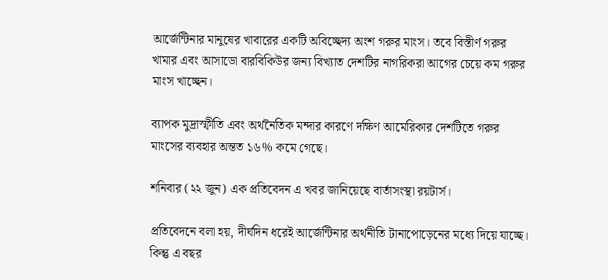আর্জেন্টিনার মানুষের খাবারের একটি অবিচ্ছেদ্য অংশ গরুর মাংস। তবে বিস্তীর্ণ গরুর খামার এবং আসাডো বারবিকিউর জন্য বিখ্যাত দেশটির নাগরিকরা আগের চেয়ে কম গরুর মাংস খাচ্ছেন।

ব্যাপক মুদ্রাস্ফীতি এবং অর্থনৈতিক মন্দার কারণে দক্ষিণ আমেরিকার দেশটিতে গরুর মাংসের ব্যবহার অন্তত ১৬% কমে গেছে।

শনিবার (২২ জুন) এক প্রতিবেদন এ খবর জানিয়েছে বার্তাসংস্থা রয়টার্স।

প্রতিবেদনে বলা হয়, দীর্ঘদিন ধরেই আর্জেন্টিনার অর্থনীতি টানাপোড়েনের মধ্যে দিয়ে যাচ্ছে। কিন্তু এ বছর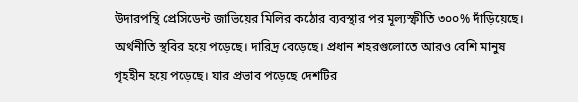উদারপন্থি প্রেসিডেন্ট জাভিয়ের মিলির কঠোর ব্যবস্থার পর মূল্যস্ফীতি ৩০০% দাঁড়িয়েছে। অর্থনীতি স্থবির হয়ে পড়েছে। দারিদ্র বেড়েছে। প্রধান শহরগুলোতে আরও বেশি মানুষ গৃহহীন হয়ে পড়েছে। যার প্রভাব পড়েছে দেশটির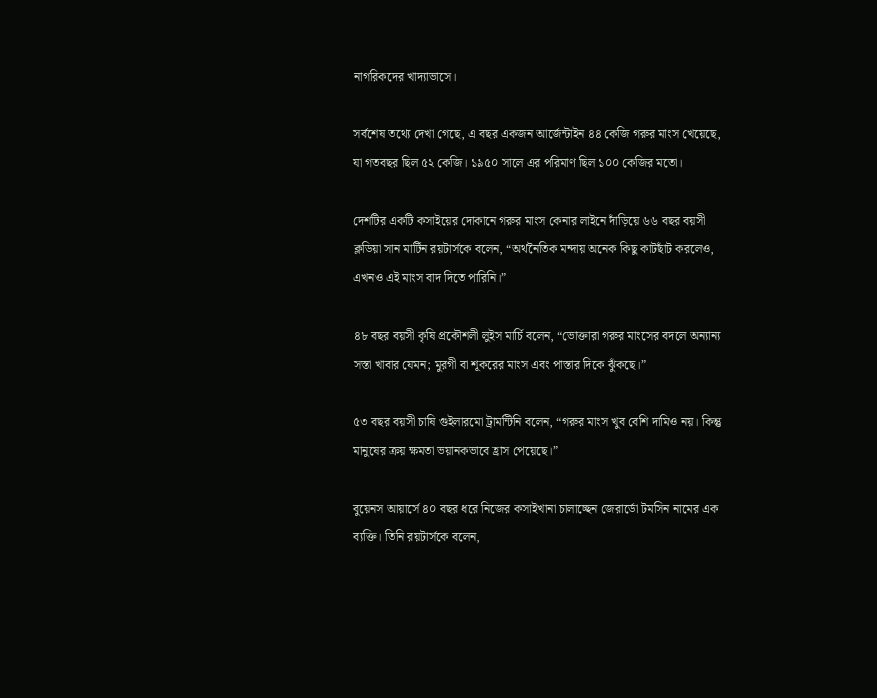নাগরিকদের খাদ্যাভাসে।

সর্বশেষ তথ্যে দেখা গেছে, এ বছর একজন আর্জেন্টাইন ৪৪ কেজি গরুর মাংস খেয়েছে, যা গতবছর ছিল ৫২ কেজি। ১৯৫০ সালে এর পরিমাণ ছিল ১০০ কেজির মতো।

দেশটির একটি কসাইয়ের দোকানে গরুর মাংস কেনার লাইনে দাঁড়িয়ে ৬৬ বছর বয়সী ক্লডিয়া সান মার্টিন রয়টার্সকে বলেন, “অর্থনৈতিক মন্দায় অনেক কিছু কাটছাঁট করলেও, এখনও এই মাংস বাদ দিতে পারিনি।”

৪৮ বছর বয়সী কৃষি প্রকৌশলী লুইস মার্চি বলেন, “ভোক্তারা গরুর মাংসের বদলে অন্যান্য সস্তা খাবার যেমন; মুরগী বা শূকরের মাংস এবং পাস্তার দিকে ঝুঁকছে।”

৫৩ বছর বয়সী চাষি গুইলারমো ট্রামন্টিনি বলেন, “গরুর মাংস খুব বেশি দামিও নয়। কিন্তু মানুষের ক্রয় ক্ষমতা ভয়ানকভাবে হ্রাস পেয়েছে।”

বুয়েনস আয়ার্সে ৪০ বছর ধরে নিজের কসাইখানা চালাচ্ছেন জেরার্ডো টমসিন নামের এক ব্যক্তি। তিনি রয়টার্সকে বলেন,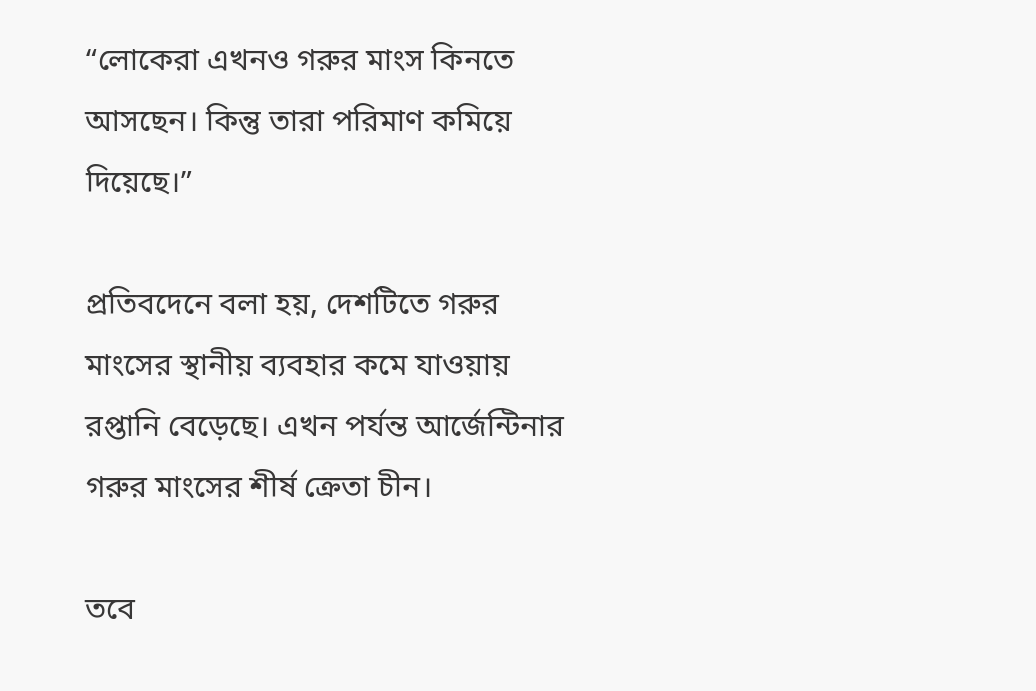“লোকেরা এখনও গরুর মাংস কিনতে আসছেন। কিন্তু তারা পরিমাণ কমিয়ে দিয়েছে।”

প্রতিবদেনে বলা হয়, দেশটিতে গরুর মাংসের স্থানীয় ব্যবহার কমে যাওয়ায় রপ্তানি বেড়েছে। এখন পর্যন্ত আর্জেন্টিনার গরুর মাংসের শীর্ষ ক্রেতা চীন।

তবে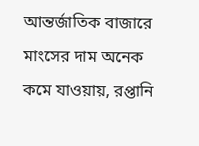আন্তর্জাতিক বাজারে মাংসের দাম অনেক কমে যাওয়ায়, রপ্তানি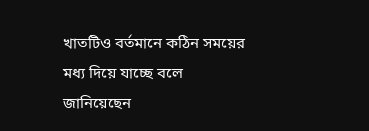খাতটিও বর্তমানে কঠিন সময়ের মধ্য দিয়ে যাচ্ছে বলে জানিয়েছেন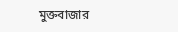মুক্তবাজার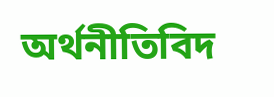অর্থনীতিবিদ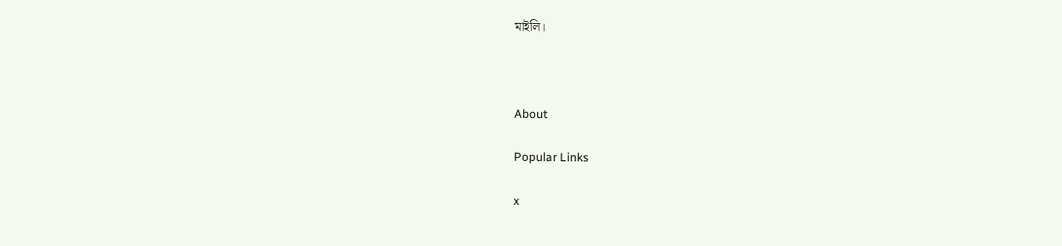মাইলি।



About

Popular Links

x